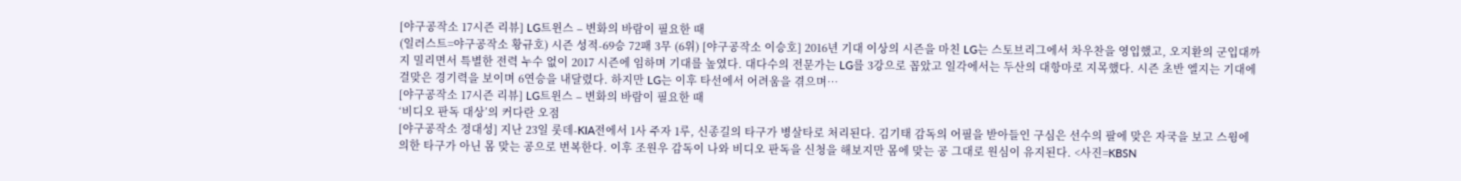[야구공작소 17시즌 리뷰] LG트윈스 – 변화의 바람이 필요한 때
(일러스트=야구공작소 황규호) 시즌 성적-69승 72패 3무 (6위) [야구공작소 이승호] 2016년 기대 이상의 시즌을 마친 LG는 스토브리그에서 차우찬을 영입했고, 오지환의 군입대까지 밀리면서 특별한 전력 누수 없이 2017 시즌에 임하며 기대를 높였다. 대다수의 전문가는 LG를 3강으로 꼽았고 일각에서는 두산의 대항마로 지목했다. 시즌 초반 엘지는 기대에 걸맞은 경기력을 보이며 6연승을 내달렸다. 하지만 LG는 이후 타선에서 어려움을 겪으며…
[야구공작소 17시즌 리뷰] LG트윈스 – 변화의 바람이 필요한 때
‘비디오 판독 대상’의 커다란 오점
[야구공작소 정대성] 지난 23일 롯데-KIA전에서 1사 주자 1루, 신종길의 타구가 병살타로 처리된다. 김기태 감독의 어필을 받아들인 구심은 선수의 팔에 맞은 자국을 보고 스윙에 의한 타구가 아닌 몸 맞는 공으로 번복한다. 이후 조원우 감독이 나와 비디오 판독을 신청을 해보지만 몸에 맞는 공 그대로 원심이 유지된다. <사진=KBSN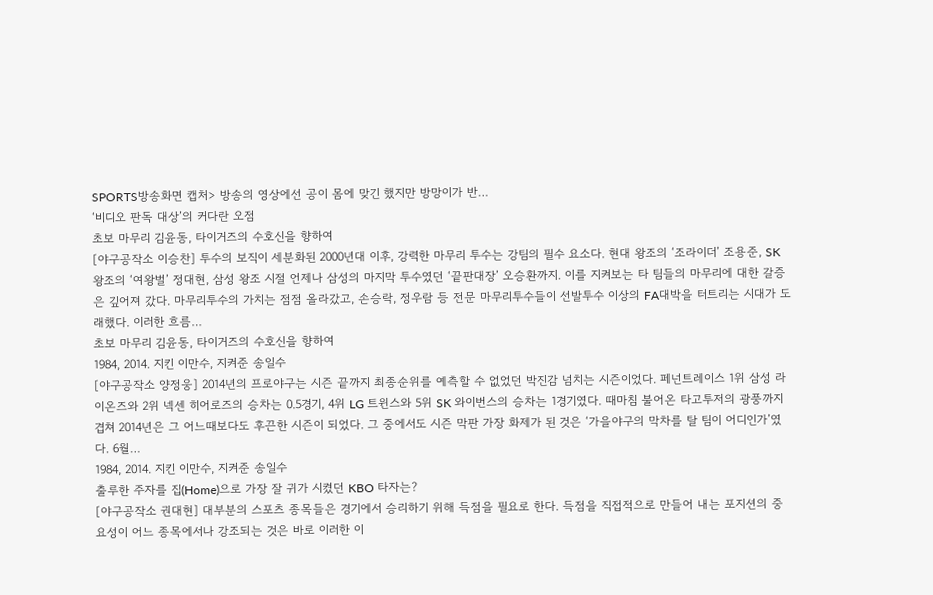SPORTS방송화면 캡처> 방송의 영상에선 공이 몸에 맞긴 했지만 방망이가 반…
‘비디오 판독 대상’의 커다란 오점
초보 마무리 김윤동, 타이거즈의 수호신을 향하여
[야구공작소 이승찬] 투수의 보직이 세분화된 2000년대 이후, 강력한 마무리 투수는 강팀의 필수 요소다. 현대 왕조의 ‘조라이더’ 조용준, SK왕조의 ‘여왕벌’ 정대현, 삼성 왕조 시절 언제나 삼성의 마지막 투수였던 ‘끝판대장’ 오승환까지. 이를 지켜보는 타 팀들의 마무리에 대한 갈증은 깊어져 갔다. 마무리투수의 가치는 점점 올라갔고, 손승락, 정우람 등 전문 마무리투수들이 선발투수 이상의 FA대박을 터트리는 시대가 도래했다. 이러한 흐름…
초보 마무리 김윤동, 타이거즈의 수호신을 향하여
1984, 2014. 지킨 이만수, 지켜준 송일수
[야구공작소 양정웅] 2014년의 프로야구는 시즌 끝까지 최종순위를 예측할 수 없었던 박진감 넘치는 시즌이었다. 페넌트레이스 1위 삼성 라이온즈와 2위 넥센 히어로즈의 승차는 0.5경기, 4위 LG 트윈스와 5위 SK 와이번스의 승차는 1경기였다. 때마침 불어온 타고투저의 광풍까지 겹쳐 2014년은 그 어느때보다도 후끈한 시즌이 되었다. 그 중에서도 시즌 막판 가장 화제가 된 것은 ‘가을야구의 막차를 탈 팀이 어디인가’였다. 6월…
1984, 2014. 지킨 이만수, 지켜준 송일수
출루한 주자를 집(Home)으로 가장 잘 귀가 시켰던 KBO 타자는?
[야구공작소 권대현] 대부분의 스포츠 종목들은 경기에서 승리하기 위해 득점을 필요로 한다. 득점을 직접적으로 만들어 내는 포지션의 중요성이 어느 종목에서나 강조되는 것은 바로 이러한 이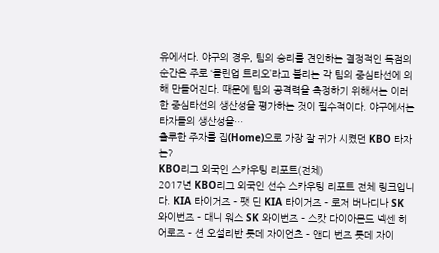유에서다. 야구의 경우, 팀의 승리를 견인하는 결정적인 득점의 순간은 주로 ‘클린업 트리오’라고 불리는 각 팀의 중심타선에 의해 만들어진다. 때문에 팀의 공격력을 측정하기 위해서는 이러한 중심타선의 생산성을 평가하는 것이 필수적이다. 야구에서는 타자들의 생산성을…
출루한 주자를 집(Home)으로 가장 잘 귀가 시켰던 KBO 타자는?
KBO리그 외국인 스카우팅 리포트(전체)
2017년 KBO리그 외국인 선수 스카우팅 리포트 전체 링크입니다. KIA 타이거즈 – 팻 딘 KIA 타이거즈 – 로저 버나디나 SK 와이번즈 – 대니 워스 SK 와이번즈 – 스캇 다이아몬드 넥센 히어로즈 – 션 오설리반 롯데 자이언츠 – 앤디 번즈 롯데 자이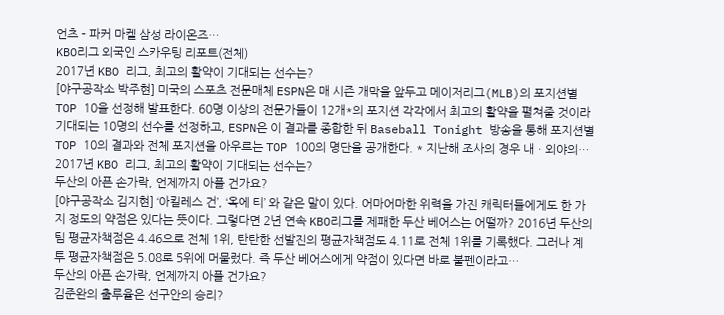언츠 – 파커 마켈 삼성 라이온즈…
KBO리그 외국인 스카우팅 리포트(전체)
2017년 KBO 리그, 최고의 활약이 기대되는 선수는?
[야구공작소 박주현] 미국의 스포츠 전문매체 ESPN은 매 시즌 개막을 앞두고 메이저리그(MLB)의 포지션별 TOP 10을 선정해 발표한다. 60명 이상의 전문가들이 12개*의 포지션 각각에서 최고의 활약을 펼쳐줄 것이라 기대되는 10명의 선수를 선정하고, ESPN은 이 결과를 종합한 뒤 Baseball Tonight 방송을 통해 포지션별 TOP 10의 결과와 전체 포지션을 아우르는 TOP 100의 명단을 공개한다. * 지난해 조사의 경우 내ㆍ외야의…
2017년 KBO 리그, 최고의 활약이 기대되는 선수는?
두산의 아픈 손가락, 언제까지 아플 건가요?
[야구공작소 김지현] ‘아킬레스 건’, ‘옥에 티’ 와 같은 말이 있다. 어마어마한 위력을 가진 캐릭터들에게도 한 가지 정도의 약점은 있다는 뜻이다. 그렇다면 2년 연속 KBO리그를 제패한 두산 베어스는 어떨까? 2016년 두산의 팀 평균자책점은 4.46으로 전체 1위, 탄탄한 선발진의 평균자책점도 4.11로 전체 1위를 기록했다. 그러나 계투 평균자책점은 5.08로 5위에 머물렀다. 즉 두산 베어스에게 약점이 있다면 바로 불펜이라고…
두산의 아픈 손가락, 언제까지 아플 건가요?
김준완의 출루율은 선구안의 승리?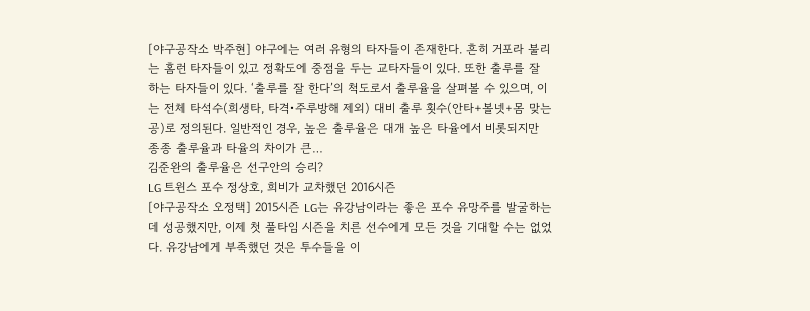[야구공작소 박주현] 야구에는 여러 유형의 타자들이 존재한다. 흔히 거포라 불리는 홈런 타자들이 있고 정확도에 중점을 두는 교타자들이 있다. 또한 출루를 잘 하는 타자들이 있다. ‘출루를 잘 한다’의 척도로서 출루율을 살펴볼 수 있으며, 이는 전체 타석수(희생타, 타격•주루방해 제외) 대비 출루 횟수(안타+볼넷+몸 맞는공)로 정의된다. 일반적인 경우, 높은 출루율은 대개 높은 타율에서 비롯되지만 종종 출루율과 타율의 차이가 큰…
김준완의 출루율은 선구안의 승리?
LG 트윈스 포수 정상호, 희비가 교차했던 2016시즌
[야구공작소 오정택] 2015시즌 LG는 유강남이라는 좋은 포수 유망주를 발굴하는 데 성공했지만, 이제 첫 풀타임 시즌을 치른 선수에게 모든 것을 기대할 수는 없었다. 유강남에게 부족했던 것은 투수들을 이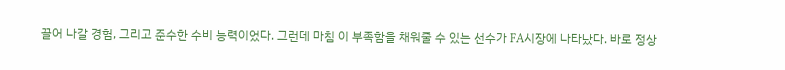끌어 나갈 경험, 그리고 준수한 수비 능력이었다. 그런데 마침 이 부족함을 채워줄 수 있는 선수가 FA시장에 나타났다. 바로 정상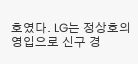호였다. LG는 정상호의 영입으로 신구 경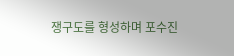쟁구도를 형성하며 포수진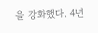을 강화했다. 4년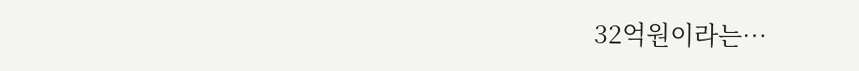32억원이라는…